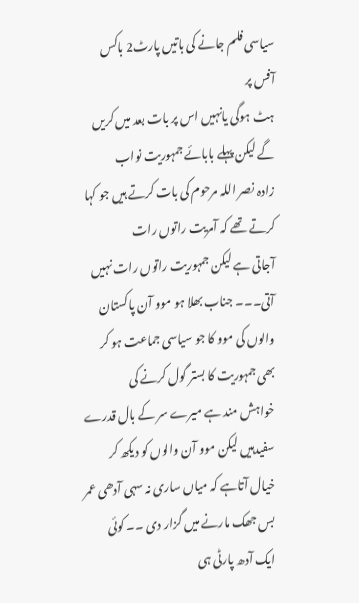سیاسی فلم جانے کی باتیں پارٹ2 باکس آفس پر
ہٹ ہوگی یانہیں اس پر بات بعد میں کریں گے لیکن پہلے بابائے جمہوریت نواب
زادہ نصر اللہ مرحوم کی بات کرتے ہیں جو کہا کرتے تھے کہ آمریت راتوں رات
آجاتی ہے لیکن جمہوریت راتوں رات نہیں آتی۔۔۔ جناب بھلا ہو موو آن پاکستان
والوں کی موو کا جو سیاسی جماعت ہو کر بھی جمہوریت کا بستر گول کرنے کی
خواہش مند ہے میرے سر کے بال قدرے سفیدہیں لیکن موو آن والوں کو دیکھ کر
خیال آتاہے کہ میاں ساری نہ سہی آدھی عمر بس جھک مارنے میں گزار دی ۔۔ کوئی
ایک آدھ پارٹی ہی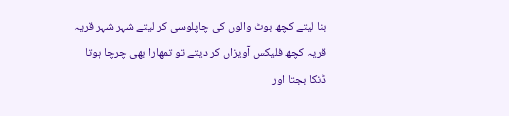بنا لیتے کچھ بوٹ والوں کی چاپلوسی کر لیتے شہر شہر قریہ
قریہ کچھ فلیکس آویزاں کر دیتے تو تمھارا بھی چرچا ہوتا ڈنکا بجتا اور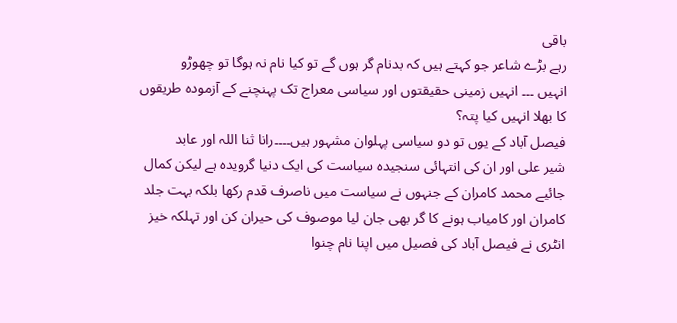باقی
رہے بڑے شاعر جو کہتے ہیں کہ بدنام گر ہوں گے تو کیا نام نہ ہوگا تو چھوڑو
انہیں ۔۔۔ انہیں زمینی حقیقتوں اور سیاسی معراج تک پہنچنے کے آزمودہ طریقوں
کا بھلا انہیں کیا پتہ؟
فیصل آباد کے یوں تو دو سیاسی پہلوان مشہور ہیں۔۔۔۔رانا ثنا اللہ اور عابد
شیر علی اور ان کی انتہائی سنجیدہ سیاست کی ایک دنیا گرویدہ ہے لیکن کمال
جائیے محمد کامران کے جنہوں نے سیاست میں ناصرف قدم رکھا بلکہ بہت جلد
کامران اور کامیاب ہونے کا گر بھی جان لیا موصوف کی حیران کن اور تہلکہ خیز
انٹری نے فیصل آباد کی فصیل میں اپنا نام چنوا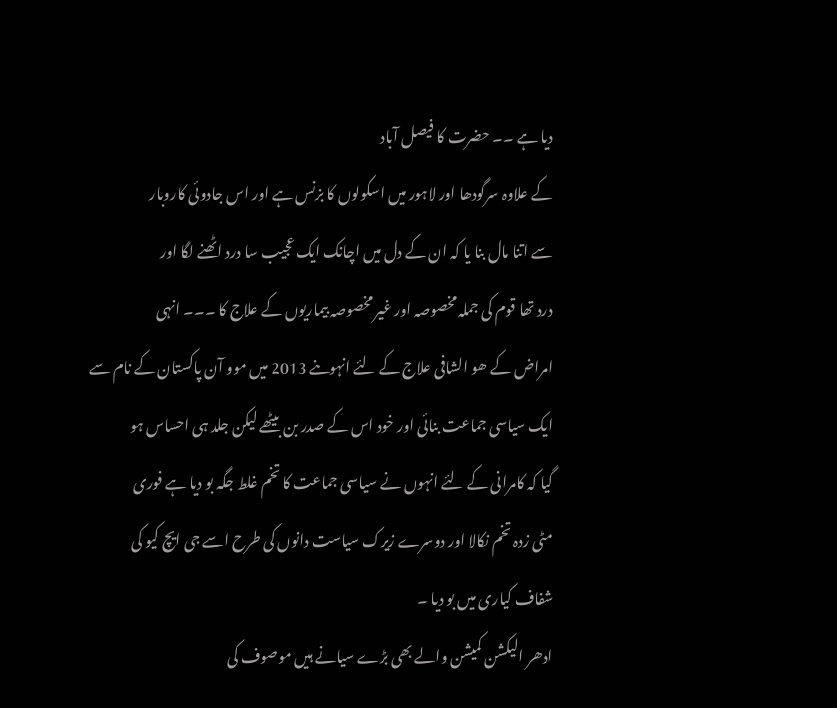دیا ہے ۔۔ حضرت کا فیصل آباد
کے علاوہ سرگودھا اور لاہور میں اسکولوں کا بزنس ہے اور اس جادوئی کاروبار
سے اتنا مال بنا یا کہ ان کے دل میں اچانک ایک عجیب سا درد اٹھنے لگا اور
درد تھا قوم کی جملہ مخصوصہ اور غیر مخصوصہ بیماریوں کے علاج کا ۔۔۔ انہی
امراض کے ھو الشافی علاج کے لئے انہوںنے 2013 میں موو آن پاکستان کے نام سے
ایک سیاسی جماعت بنائی اور خود اس کے صدر بن بیٹھے لیکن جلد ہی احساس ہو
گیا کہ کامرانی کے لئے انہوں نے سیاسی جماعت کا تخم غلط جگہ بو دیا ہے فوری
مٹی زدہ تخم نکالا اور دوسرے زیرک سیاست دانوں کی طرح اسے جی ایچ کیو کی
شفاف کیاری میں بو دیا ۔
ادھر الیکشن کمیشن والے بھی بڑے سیانے ہیں موصوف کی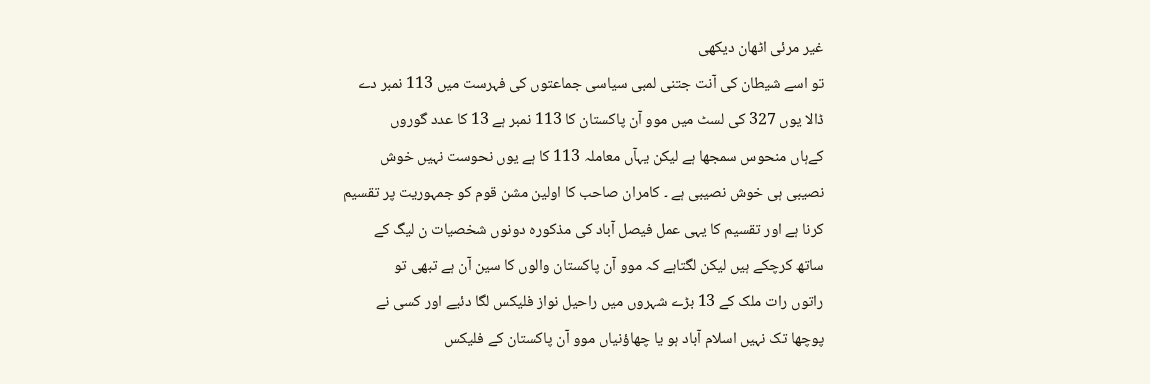غیر مرئی اٹھان دیکھی
تو اسے شیطان کی آنت جتنی لمبی سیاسی جماعتوں کی فہرست میں 113 نمبر دے
ڈالا یوں 327 کی لسٹ میں موو آن پاکستان کا 113 نمبر ہے 13 کا عدد گوروں
کےہاں منحوس سمجھا ہے لیکن یہآں معاملہ 113 کا ہے یوں نحوست نہیں خوش
نصیبی ہی خوش نصیبی ہے ۔ کامران صاحب کا اولین مشن قوم کو جمہوریت پر تقسیم
کرنا ہے اور تقسیم کا یہی عمل فیصل آباد کی مذکورہ دونوں شخصیات ن لیگ کے
ساتھ کرچکے ہیں لیکن لگتاہے کہ موو آن پاکستان والوں کا سین آن ہے تبھی تو
راتوں رات ملک کے 13 بڑے شہروں میں راحیل نواز فلیکس لگا دئیے اور کسی نے
پوچھا تک نہیں اسلام آباد ہو یا چھاؤنیاں موو آن پاکستان کے فلیکس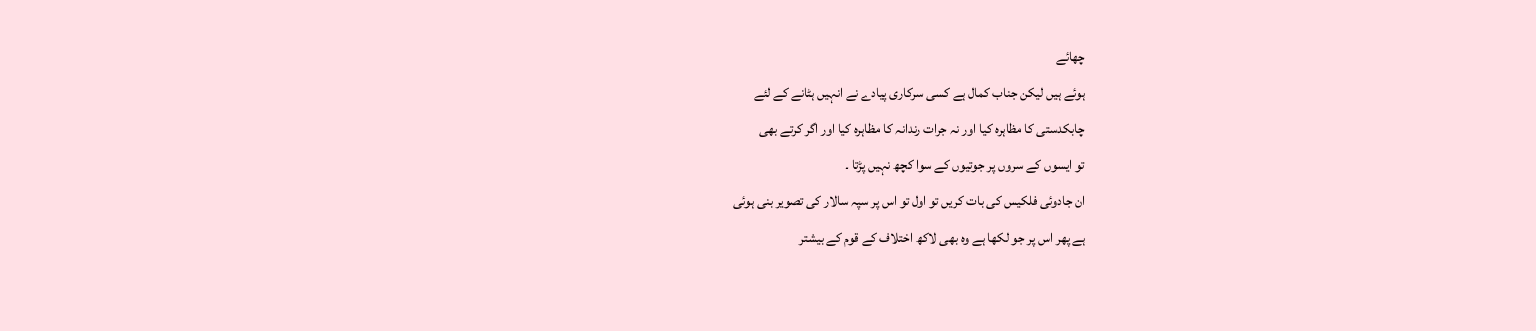چھائے
ہوئے ہیں لیکن جناب کمال ہے کسی سرکاری پیادے نے انہیں ہٹانے کے لئے
چابکدستی کا مظاہرہ کیا اور نہ جرات رندانہ کا مظاہرہ کیا اور اگر کرتے بھی
تو ایسوں کے سروں پر جوتیوں کے سوا کچھ نہیں پڑتا ۔
ان جادوئی فلکیس کی بات کریں تو اول تو اس پر سپہ سالار کی تصویر بنی ہوئی
ہے پھر اس پر جو لکھا ہے وہ بھی لاکھ اختلاف کے قوم کے بیشتر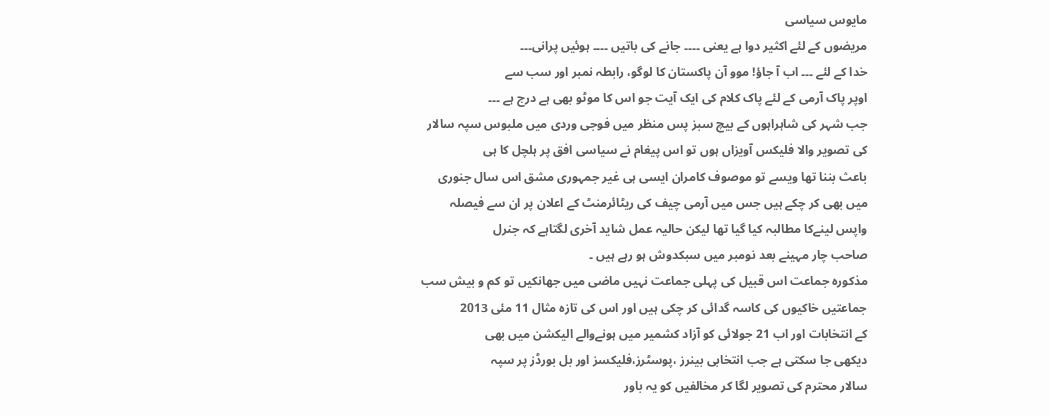مایوس سیاسی
مریضوں کے لئے اکثیر دوا ہے یعنی ۔۔۔۔ جانے کی باتیں ۔۔۔۔ ہوئیں پرانی۔۔۔
خدا کے لئے ۔۔۔ اب آ جاؤ! موو آن پاکستان کا لوگو، رابطہ نمبر اور سب سے
اوپر پاک آرمی کے لئے پاک کلام کی ایک آیت جو اس کا موٹو بھی ہے درج ہے ۔۔۔
جب شہر کی شاہراہوں کے بیچ سبز پس منظر میں فوجی وردی میں ملبوس سپہ سالار
کی تصویر والا فلیکس آویزاں ہوں تو اس پیغام نے سیاسی افق پر ہلچل کا ہی
باعث بننا تھا ویسے تو موصوف کامران ایسی ہی غیر جمہوری مشق اس سال جنوری
میں بھی کر چکے ہیں جس میں آرمی چیف کی ریٹائرمنٹ کے اعلان پر ان سے فیصلہ
واپس لینےکا مطالبہ کیا گیا تھا لیکن حالیہ عمل شاید آخری لگتاہے کہ جنرل
صاحب چار مہینے بعد نومبر میں سبکدوش ہو رہے ہیں ۔
مذکورہ جماعت اس قبیل کی پہلی جماعت نہیں ماضی میں جھانکیں تو کم و بیش سب
جماعتیں خاکیوں کی کاسہ گدائی کر چکی ہیں اور اس کی تازہ مثال 11 مئی 2013
کے انتخابات اور اب 21 جولائی کو آزاد کشمیر میں ہونےوالے الیکشن میں بھی
دیکھی جا سکتی ہے جب انتخابی بینرز ،پوسٹرز،فلیکسز اور بل بورڈز پر سپہ
سالار محترم کی تصویر لگا کر مخالفیں کو یہ باور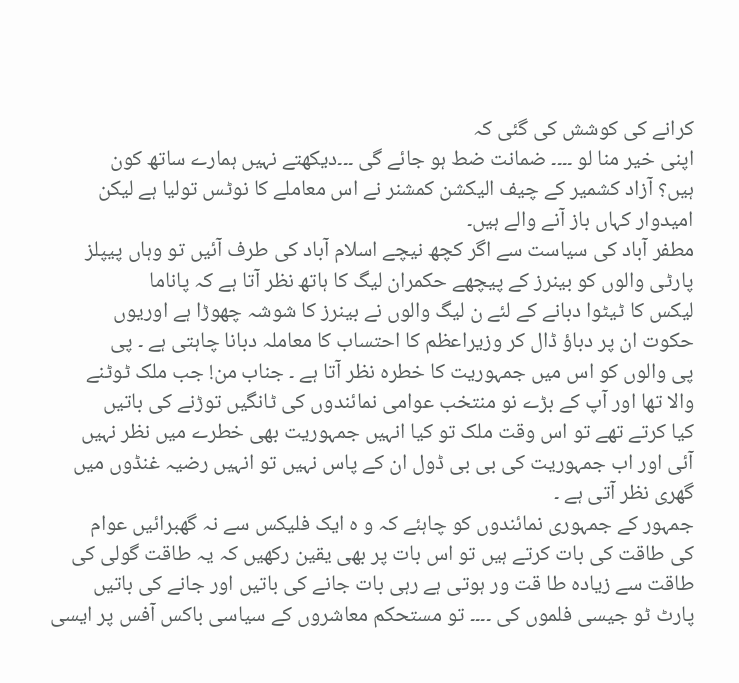کرانے کی کوشش کی گئی کہ
اپنی خیر منا لو ۔۔۔۔ ضمانت ضط ہو جائے گی ۔۔۔دیکھتے نہیں ہمارے ساتھ کون
ہیں؟ آزاد کشمیر کے چیف الیکشن کمشنر نے اس معاملے کا نوٹس تولیا ہے لیکن
امیدوار کہاں باز آنے والے ہیں۔
مطفر آباد کی سیاست سے اگر کچھ نیچے اسلام آباد کی طرف آئیں تو وہاں پیپلز
پارٹی والوں کو بینرز کے پیچھے حکمران لیگ کا ہاتھ نظر آتا ہے کہ پاناما
لیکس کا ٹیٹوا دبانے کے لئے ن لیگ والوں نے بینرز کا شوشہ چھوڑا ہے اوریوں
حکوت ان پر دباؤ ڈال کر وزیراعظم کا احتساب کا معاملہ دبانا چاہتی ہے ۔ پی
پی والوں کو اس میں جمہوریت کا خطرہ نظر آتا ہے ۔ جناب من! جب ملک ٹوٹنے
والا تھا اور آپ کے بڑے نو منتخب عوامی نمائندوں کی ٹانگیں توڑنے کی باتیں
کیا کرتے تھے تو اس وقت ملک تو کیا انہیں جمہوریت بھی خطرے میں نظر نہیں
آئی اور اب جمہوریت کی بی بی ڈول ان کے پاس نہیں تو انہیں رضیہ غنڈوں میں
گھری نظر آتی ہے ۔
جمہور کے جمہوری نمائندوں کو چاہئے کہ و ہ ایک فلیکس سے نہ گھبرائیں عوام
کی طاقت کی بات کرتے ہیں تو اس بات پر بھی یقین رکھیں کہ یہ طاقت گولی کی
طاقت سے زیادہ طا قت ور ہوتی ہے رہی بات جانے کی باتیں اور جانے کی باتیں
پارٹ ٹو جیسی فلموں کی ۔۔۔۔ تو مستحکم معاشروں کے سیاسی باکس آفس پر ایسی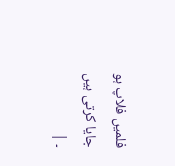فلمیں فلاپ ہو جایا کرتی ہیں ۔ |